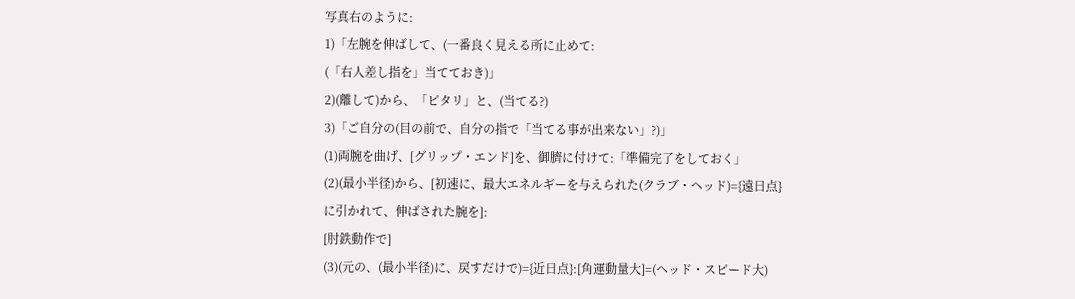写真右のように:
1)「左腕を伸ばして、(一番良く見える所に止めて:
(「右人差し指を」当てておき)」
2)(離して)から、「ピタリ」と、(当てる?)
3)「ご自分の(目の前で、自分の指で「当てる事が出来ない」?)」
(1)両腕を曲げ、[グリップ・エンド]を、御臍に付けて:「準備完了をしておく」
(2)(最小半径)から、[初速に、最大エネルギーを与えられた(クラブ・ヘッド)={遠日点}
に引かれて、伸ばされた腕を]:
[肘鉄動作で]
(3)(元の、(最小半径)に、戻すだけで)={近日点}:[角運動量大]=(ヘッド・スピード大)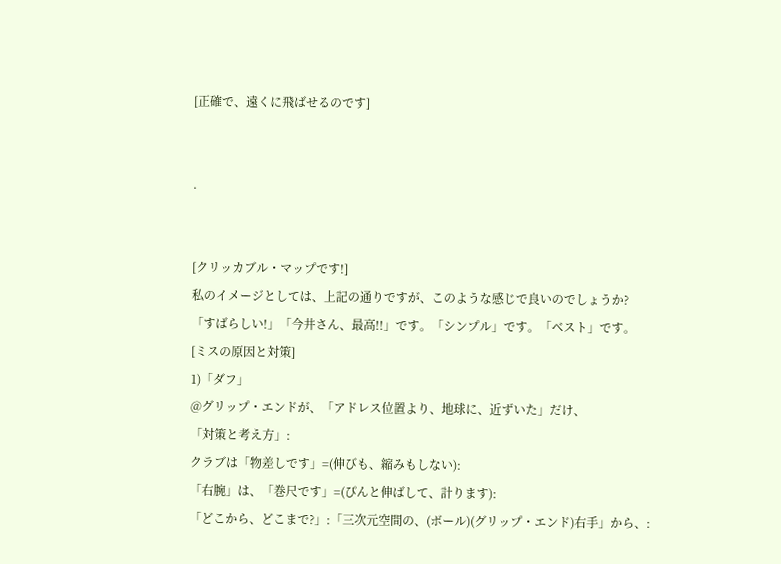[正確で、遠くに飛ばせるのです]


.


[クリッカブル・マップです!]
私のイメージとしては、上記の通りですが、このような感じで良いのでしょうか?
「すばらしい!」「今井さん、最高!!」です。「シンプル」です。「ベスト」です。
[ミスの原因と対策]
1)「ダフ」
@グリップ・エンドが、「アドレス位置より、地球に、近ずいた」だけ、
「対策と考え方」:
クラブは「物差しです」=(伸びも、縮みもしない):
「右腕」は、「巻尺です」=(ぴんと伸ばして、計ります):
「どこから、どこまで?」:「三次元空間の、(ボール)(グリップ・エンド)右手」から、: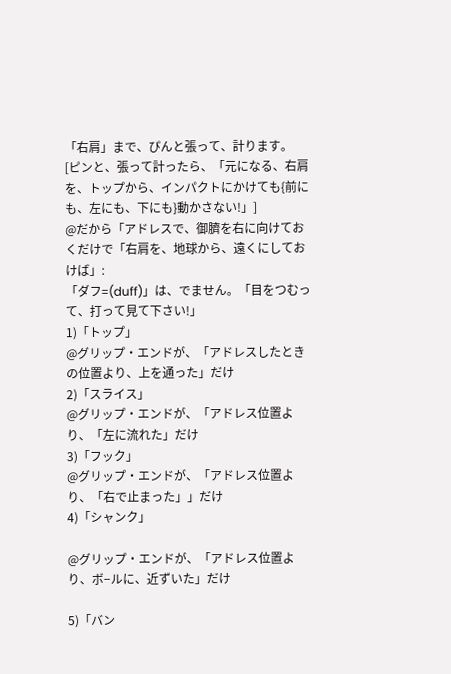「右肩」まで、ぴんと張って、計ります。
[ピンと、張って計ったら、「元になる、右肩を、トップから、インパクトにかけても{前にも、左にも、下にも}動かさない!」]
@だから「アドレスで、御臍を右に向けておくだけで「右肩を、地球から、遠くにしておけば」:
「ダフ=(duff)」は、でません。「目をつむって、打って見て下さい!」
1)「トップ」
@グリップ・エンドが、「アドレスしたときの位置より、上を通った」だけ
2)「スライス」
@グリップ・エンドが、「アドレス位置より、「左に流れた」だけ
3)「フック」
@グリップ・エンドが、「アドレス位置より、「右で止まった」」だけ
4)「シャンク」

@グリップ・エンドが、「アドレス位置より、ボ−ルに、近ずいた」だけ

5)「バン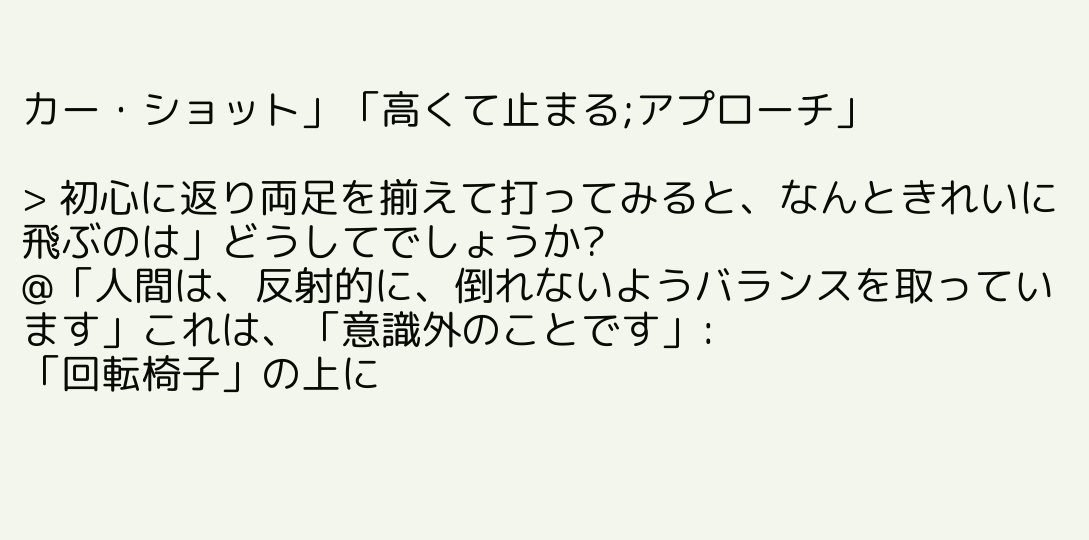カー・ショット」「高くて止まる;アプローチ」

> 初心に返り両足を揃えて打ってみると、なんときれいに飛ぶのは」どうしてでしょうか?
@「人間は、反射的に、倒れないようバランスを取っています」これは、「意識外のことです」:
「回転椅子」の上に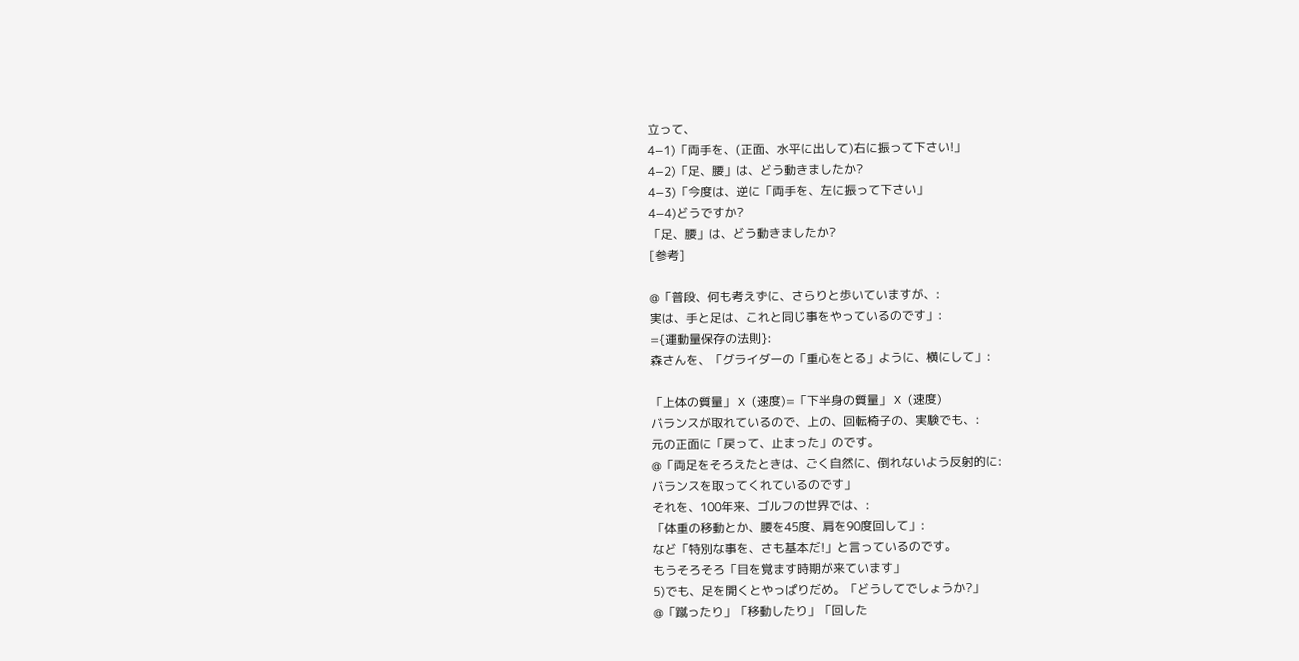立って、
4−1)「両手を、(正面、水平に出して)右に振って下さい!」
4−2)「足、腰」は、どう動きましたか?
4−3)「今度は、逆に「両手を、左に振って下さい」
4−4)どうですか?
「足、腰」は、どう動きましたか?
[参考]

@「普段、何も考えずに、さらりと歩いていますが、:
実は、手と足は、これと同じ事をやっているのです」:
={運動量保存の法則}:
森さんを、「グライダーの「重心をとる」ように、横にして」:

「上体の質量」 X (速度)=「下半身の質量」 X (速度)
バランスが取れているので、上の、回転椅子の、実験でも、:
元の正面に「戻って、止まった」のです。
@「両足をそろえたときは、ごく自然に、倒れないよう反射的に:
バランスを取ってくれているのです」
それを、100年来、ゴルフの世界では、:
「体重の移動とか、腰を45度、肩を90度回して」:
など「特別な事を、さも基本だ!」と言っているのです。
もうそろそろ「目を覚ます時期が来ています」
5)でも、足を開くとやっぱりだめ。「どうしてでしょうか?」
@「蹴ったり」「移動したり」「回した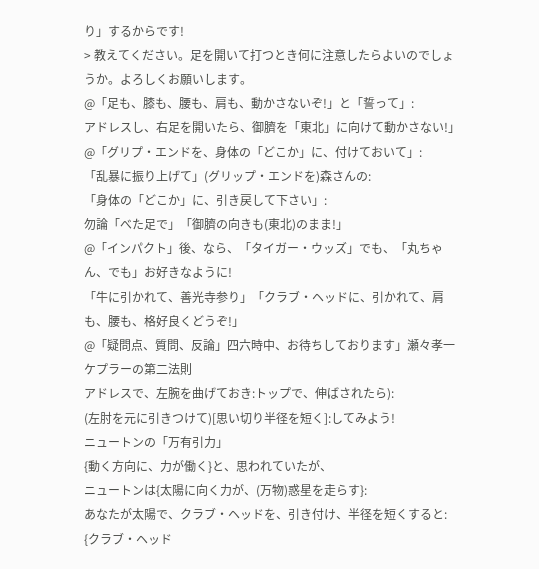り」するからです!
> 教えてください。足を開いて打つとき何に注意したらよいのでしょうか。よろしくお願いします。
@「足も、膝も、腰も、肩も、動かさないぞ!」と「誓って」:
アドレスし、右足を開いたら、御臍を「東北」に向けて動かさない!」
@「グリプ・エンドを、身体の「どこか」に、付けておいて」:
「乱暴に振り上げて」(グリップ・エンドを)森さんの:
「身体の「どこか」に、引き戻して下さい」:
勿論「べた足で」「御臍の向きも(東北)のまま!」
@「インパクト」後、なら、「タイガー・ウッズ」でも、「丸ちゃん、でも」お好きなように!
「牛に引かれて、善光寺参り」「クラブ・ヘッドに、引かれて、肩も、腰も、格好良くどうぞ!」
@「疑問点、質問、反論」四六時中、お待ちしております」瀬々孝一
ケプラーの第二法則
アドレスで、左腕を曲げておき:トップで、伸ばされたら):
(左肘を元に引きつけて)[思い切り半径を短く]:してみよう!
ニュートンの「万有引力」
{動く方向に、力が働く}と、思われていたが、
ニュートンは{太陽に向く力が、(万物)惑星を走らす}:
あなたが太陽で、クラブ・ヘッドを、引き付け、半径を短くすると:
{クラブ・ヘッド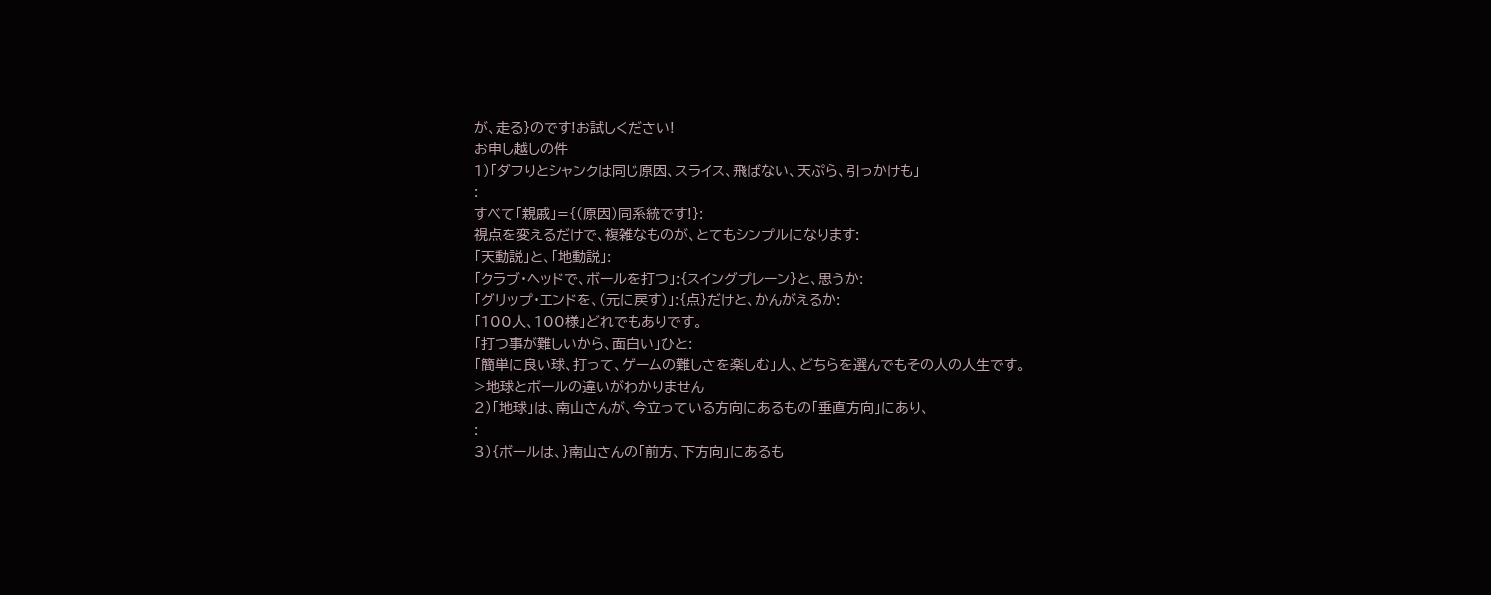が、走る}のです!お試しください!
お申し越しの件
1)「ダフりとシャンクは同じ原因、スライス、飛ばない、天ぷら、引っかけも」
:
すべて「親戚」={(原因)同系統です!}:
視点を変えるだけで、複雑なものが、とてもシンプルになります:
「天動説」と、「地動説」:
「クラブ・ヘッドで、ボールを打つ」:{スイングプレーン}と、思うか:
「グリップ・エンドを、(元に戻す)」:{点}だけと、かんがえるか:
「100人、100様」どれでもありです。
「打つ事が難しいから、面白い」ひと:
「簡単に良い球、打って、ゲームの難しさを楽しむ」人、どちらを選んでもその人の人生です。
>地球とボールの違いがわかりません
2)「地球」は、南山さんが、今立っている方向にあるもの「垂直方向」にあり、
:
3){ボールは、}南山さんの「前方、下方向」にあるも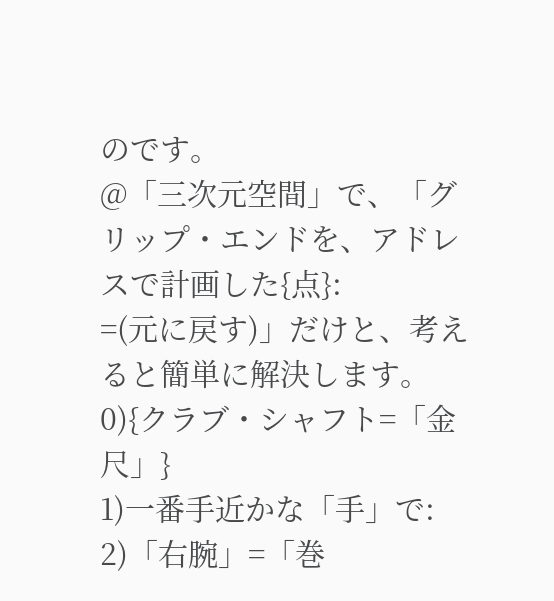のです。
@「三次元空間」で、「グリップ・エンドを、アドレスで計画した{点}:
=(元に戻す)」だけと、考えると簡単に解決します。
0){クラブ・シャフト=「金尺」}
1)一番手近かな「手」で:
2)「右腕」=「巻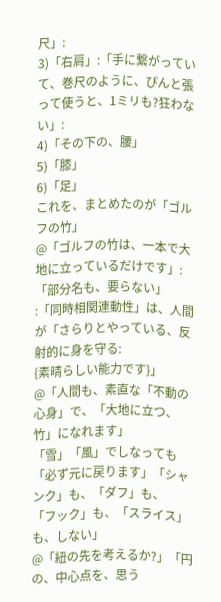尺」:
3)「右肩」:「手に繋がっていて、巻尺のように、ぴんと張って使うと、1ミリも?狂わない」:
4)「その下の、腰」
5)「膝」
6)「足」
これを、まとめたのが「ゴルフの竹」
@「ゴルフの竹は、一本で大地に立っているだけです」:「部分名も、要らない」
:「同時相関連動性」は、人間が「さらりとやっている、反射的に身を守る:
{素晴らしい能力です}」
@「人間も、素直な「不動の心身」で、「大地に立つ、竹」になれます」
「雪」「風」でしなっても「必ず元に戻ります」「シャンク」も、「ダフ」も、
「フック」も、「スライス」も、しない」
@「紐の先を考えるか?」「円の、中心点を、思う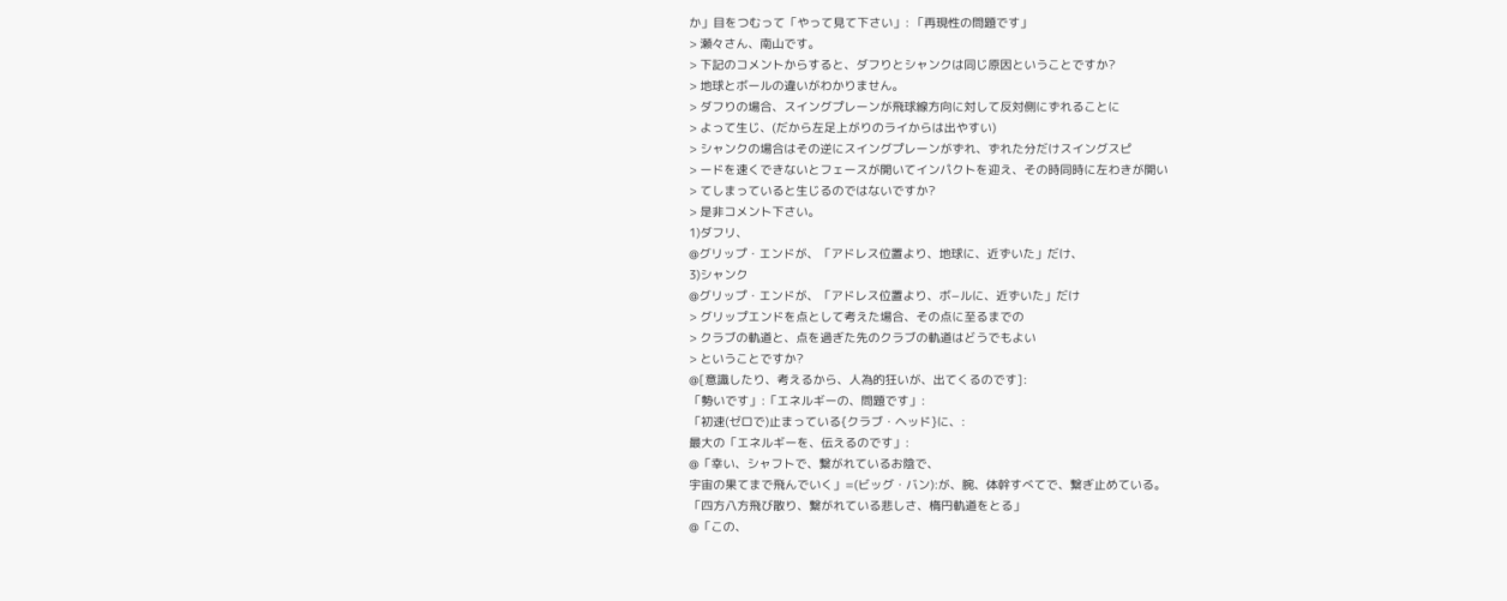か」目をつむって「やって見て下さい」: 「再現性の問題です」
> 瀬々さん、南山です。
> 下記のコメントからすると、ダフりとシャンクは同じ原因ということですか?
> 地球とボールの違いがわかりません。
> ダフりの場合、スイングプレーンが飛球線方向に対して反対側にずれることに
> よって生じ、(だから左足上がりのライからは出やすい)
> シャンクの場合はその逆にスイングプレーンがずれ、ずれた分だけスイングスピ
> ードを速くできないとフェースが開いてインパクトを迎え、その時同時に左わきが開い
> てしまっていると生じるのではないですか?
> 是非コメント下さい。
1)ダフリ、
@グリップ・エンドが、「アドレス位置より、地球に、近ずいた」だけ、
3)シャンク
@グリップ・エンドが、「アドレス位置より、ボ−ルに、近ずいた」だけ
> グリップエンドを点として考えた場合、その点に至るまでの
> クラブの軌道と、点を過ぎた先のクラブの軌道はどうでもよい
> ということですか?
@[意識したり、考えるから、人為的狂いが、出てくるのです]:
「勢いです」:「エネルギーの、問題です」:
「初速(ゼロで)止まっている{クラブ・ヘッド}に、:
最大の「エネルギーを、伝えるのです」:
@「幸い、シャフトで、繋がれているお陰で、
宇宙の果てまで飛んでいく」=(ビッグ・バン):が、腕、体幹すべてで、繋ぎ止めている。
「四方八方飛び散り、繋がれている悲しさ、楕円軌道をとる」
@「この、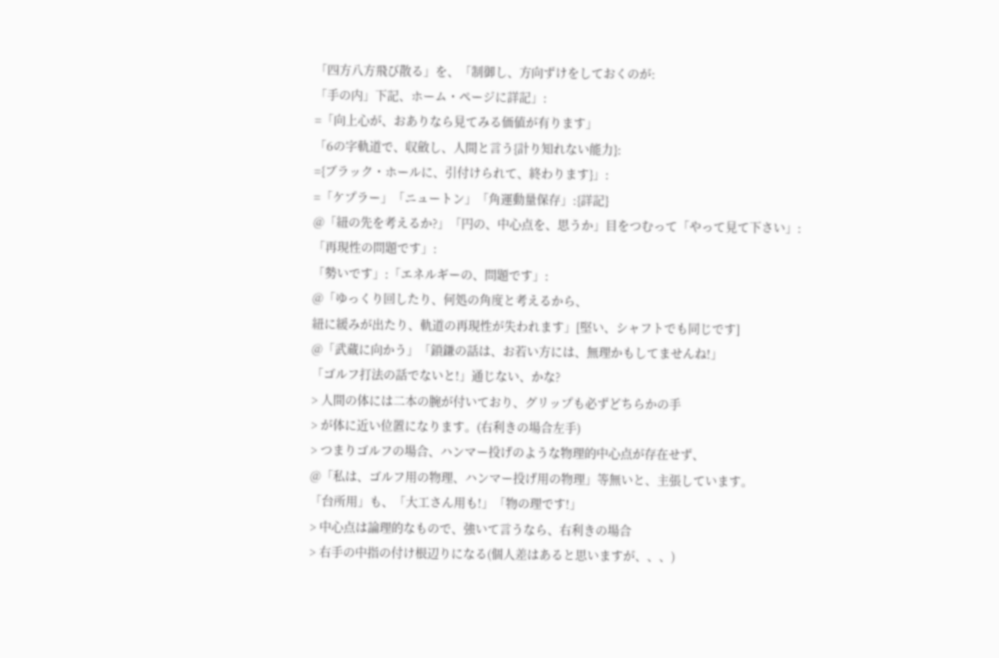「四方八方飛び散る」を、「制御し、方向ずけをしておくのが:
「手の内」下記、ホーム・ページに詳記」:
=「向上心が、おありなら見てみる価値が有ります」
「6の字軌道で、収斂し、人間と言う{計り知れない能力}:
={ブラック・ホールに、引付けられて、終わります}」:
=「ケプラー」「ニュートン」「角運動量保存」:{詳記}
@「紐の先を考えるか?」「円の、中心点を、思うか」目をつむって「やって見て下さい」:
「再現性の問題です」:
「勢いです」:「エネルギーの、問題です」:
@「ゆっくり回したり、何処の角度と考えるから、
紐に緩みが出たり、軌道の再現性が失われます」[堅い、シャフトでも同じです]
@「武蔵に向かう」「鎖鎌の話は、お若い方には、無理かもしてませんね!」
「ゴルフ打法の話でないと!」通じない、かな?
> 人間の体には二本の腕が付いており、グリップも必ずどちらかの手
> が体に近い位置になります。(右利きの場合左手)
> つまりゴルフの場合、ハンマー投げのような物理的中心点が存在せず、
@「私は、ゴルフ用の物理、ハンマー投げ用の物理」等無いと、主張しています。
「台所用」も、「大工さん用も!」「物の理です!」
> 中心点は論理的なもので、強いて言うなら、右利きの場合
> 右手の中指の付け根辺りになる(個人差はあると思いますが、、、)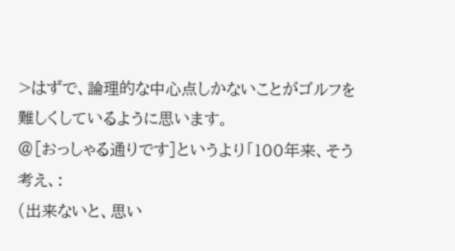>はずで、論理的な中心点しかないことがゴルフを難しくしているように思います。
@[おっしゃる通りです]というより「100年来、そう考え、:
(出来ないと、思い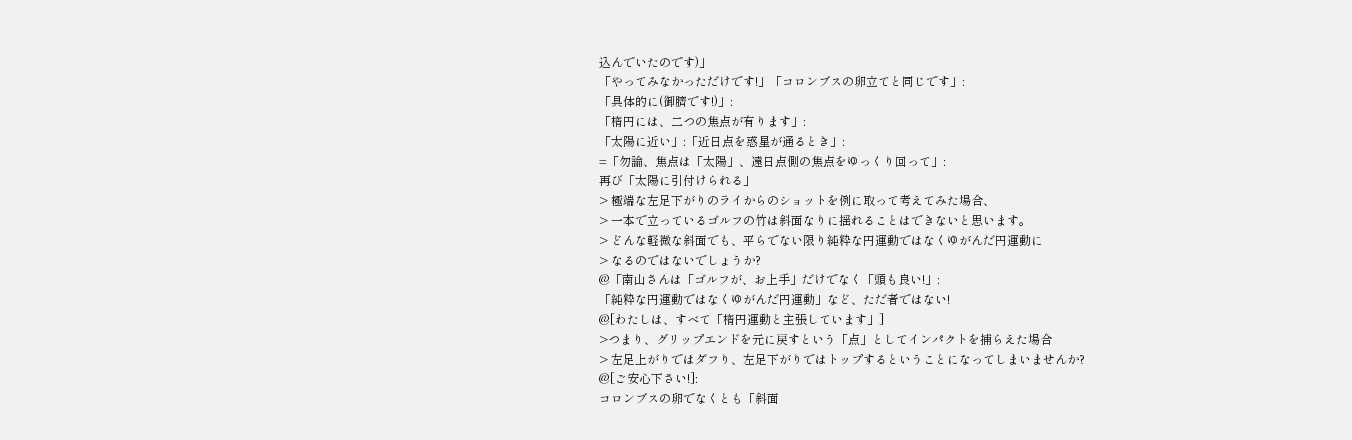込んでいたのです)」
「やってみなかっただけです!」「コロンブスの卵立てと同じです」:
「具体的に(御臍です!)」:
「楕円には、二つの焦点が有ります」:
「太陽に近い」:「近日点を惑星が通るとき」:
=「勿論、焦点は「太陽」、遠日点側の焦点をゆっくり回って」:
再び「太陽に引付けられる」
> 極端な左足下がりのライからのショットを例に取って考えてみた場合、
> 一本で立っているゴルフの竹は斜面なりに揺れることはできないと思います。
> どんな軽微な斜面でも、平らでない限り純粋な円運動ではなくゆがんだ円運動に
> なるのではないでしょうか?
@「南山さんは「ゴルフが、お上手」だけでなく「頭も良い!」:
「純粋な円運動ではなくゆがんだ円運動」など、ただ者ではない!
@[わたしは、すべて「楕円運動と主張しています」]
>つまり、グリップエンドを元に戻すという「点」としてインパクトを捕らえた場合
> 左足上がりではダフり、左足下がりではトップするということになってしまいませんか?
@[ご安心下さい!]:
コロンブスの卵でなくとも「斜面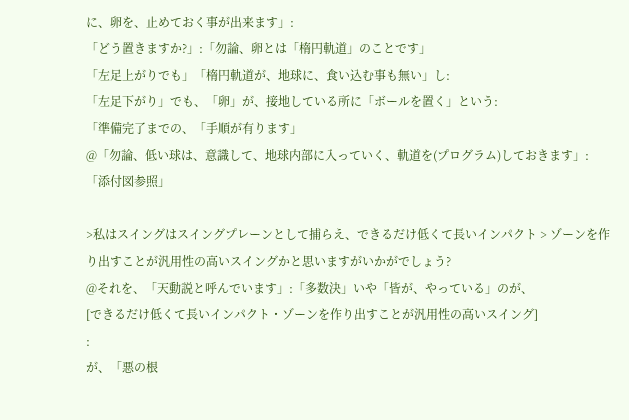に、卵を、止めておく事が出来ます」:
「どう置きますか?」:「勿論、卵とは「楕円軌道」のことです」
「左足上がりでも」「楕円軌道が、地球に、食い込む事も無い」し:
「左足下がり」でも、「卵」が、接地している所に「ボールを置く」という:
「準備完了までの、「手順が有ります」
@「勿論、低い球は、意識して、地球内部に入っていく、軌道を(プログラム)しておきます」:
「添付図参照」

>私はスイングはスイングプレーンとして捕らえ、できるだけ低くて長いインパクト > ゾーンを作り出すことが汎用性の高いスイングかと思いますがいかがでしょう?
@それを、「天動説と呼んでいます」:「多数決」いや「皆が、やっている」のが、
[できるだけ低くて長いインパクト・ゾーンを作り出すことが汎用性の高いスイング]
:
が、「悪の根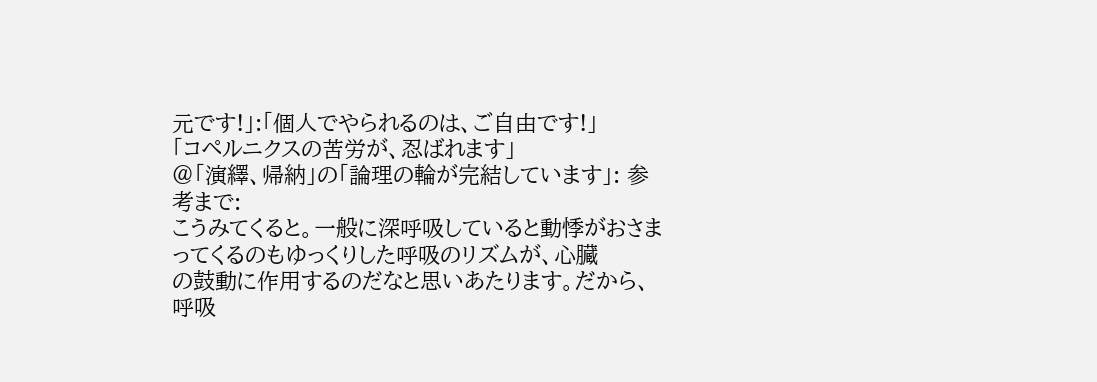元です!」:「個人でやられるのは、ご自由です!」
「コペルニクスの苦労が、忍ばれます」
@「演繹、帰納」の「論理の輪が完結しています」: 参考まで:
こうみてくると。一般に深呼吸していると動悸がおさまってくるのもゆっくりした呼吸のリズムが、心臓
の鼓動に作用するのだなと思いあたります。だから、呼吸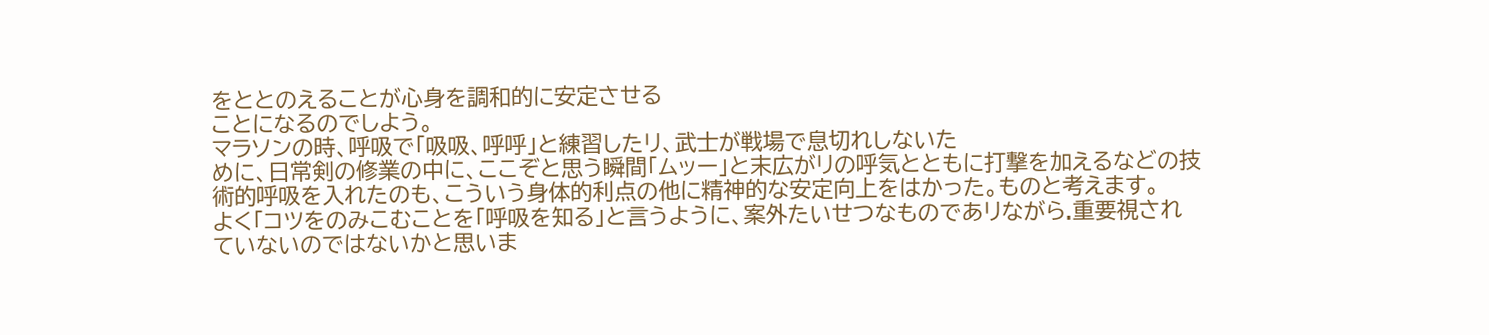をととのえることが心身を調和的に安定させる
ことになるのでしよう。
マラソンの時、呼吸で「吸吸、呼呼」と練習したリ、武士が戦場で息切れしないた
めに、日常剣の修業の中に、ここぞと思う瞬間「ムッー」と末広がリの呼気とともに打撃を加えるなどの技
術的呼吸を入れたのも、こういう身体的利点の他に精神的な安定向上をはかった。ものと考えます。
よく「コツをのみこむことを「呼吸を知る」と言うように、案外たいせつなものであリながら.重要視され
ていないのではないかと思いま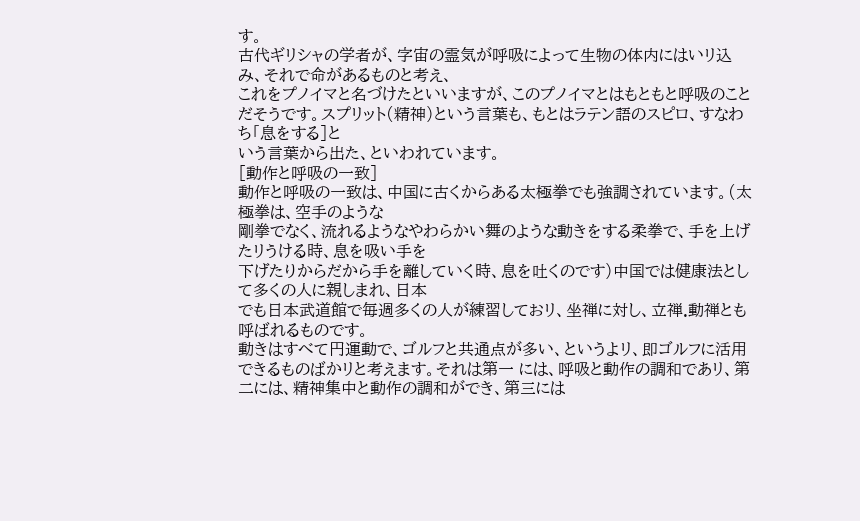す。
古代ギリシャの学者が、字宙の霊気が呼吸によって生物の体内にはいリ込み、それで命があるものと考え、
これをプノイマと名づけたといいますが、このプノイマとはもともと呼吸のことだそうです。スプリット(精神)という言葉も、もとはラテン語のスピロ、すなわち「息をする]と
いう言葉から出た、といわれています。
[動作と呼吸の一致]
動作と呼吸の一致は、中国に古くからある太極拳でも強調されています。(太極拳は、空手のような
剛拳でなく、流れるようなやわらかい舞のような動きをする柔拳で、手を上げたリうける時、息を吸い手を
下げたりからだから手を離していく時、息を吐くのです)中国では健康法として多くの人に親しまれ、日本
でも日本武道館で毎週多くの人が練習しておリ、坐禅に対し、立禅.動禅とも呼ばれるものです。
動きはすべて円運動で、ゴルフと共通点が多い、というよリ、即ゴルフに活用できるものばかリと考えます。それは第一 には、呼吸と動作の調和であリ、第二には、精神集中と動作の調和ができ、第三には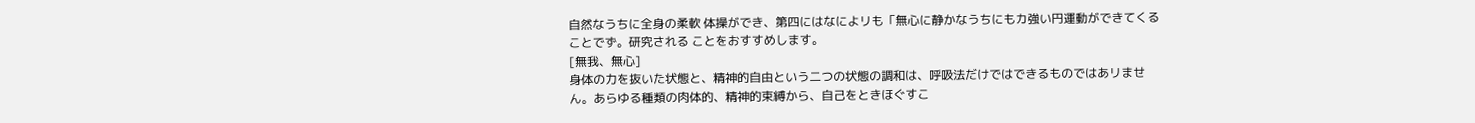自然なうちに全身の柔軟 体操ができ、第四にはなによリも「無心に静かなうちにもカ強い円運動ができてくることでず。研究される ことをおすすめします。
[無我、無心]
身体の力を抜いた状態と、精神的自由という二つの状態の調和は、呼吸法だけではできるものではあリませ
ん。あらゆる種類の肉体的、精神的束縛から、自己をときほぐすこ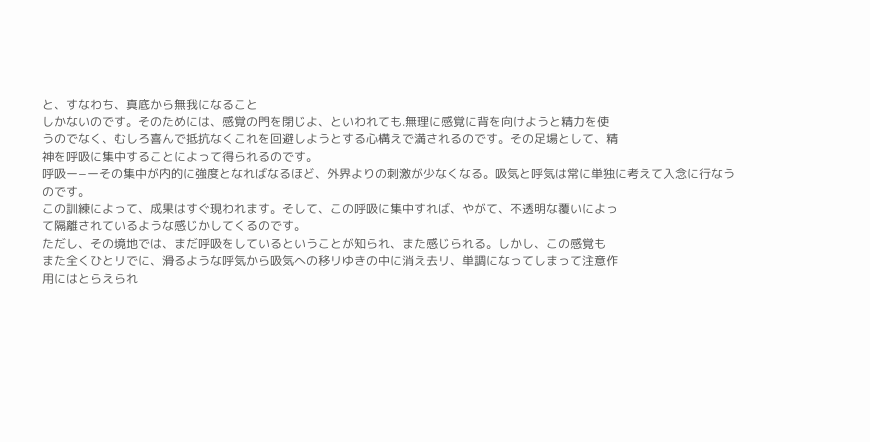と、すなわち、真底から無我になること
しかないのです。そのためには、感覚の門を閉じよ、といわれても.無理に感覚に背を向けようと精力を使
うのでなく、むしろ喜んで抵抗なくこれを回避しようとする心構えで満されるのです。その足場として、精
神を呼吸に集中することによって得られるのです。
呼吸ー−ーその集中が内的に強度となればなるほど、外界よりの刺激が少なくなる。吸気と呼気は常に単独に考えて入念に行なうのです。
この訓練によって、成果はすぐ現われます。そして、この呼吸に集中すれば、やがて、不透明な覆いによっ
て隔離されているような感じかしてくるのです。
ただし、その境地では、まだ呼吸をしているということが知られ、また感じられる。しかし、この感覚も
また全くひとリでに、滑るような呼気から吸気への移リゆきの中に消え去リ、単調になってしまって注意作
用にはとらえられ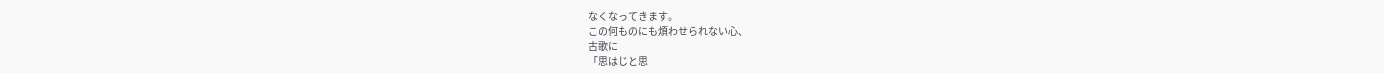なくなってきます。
この何ものにも煩わせられない心、
古歌に
「思はじと思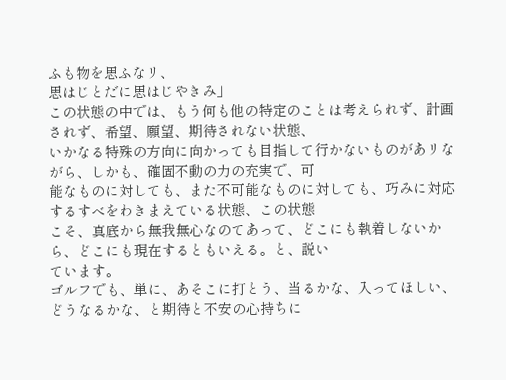ふも物を思ふなリ、
思はじとだに思はじやきみ」
この状態の中では、もう何も他の特定のことは考えられず、計画されず、希望、願望、期待されない状態、
いかなる特殊の方向に向かっても目指して行かないものがあリながら、しかも、確固不動の力の充実で、可
能なものに対しても、また不可能なものに対しても、巧みに対応するすべをわきまえている状態、この状態
こそ、真底から無我無心なのてあって、どこにも執着しないから、どこにも現在するともいえる。と、説い
ています。
ゴルフでも、単に、あそこに打とう、当るかな、入ってほしい、どうなるかな、と期待と不安の心持ちに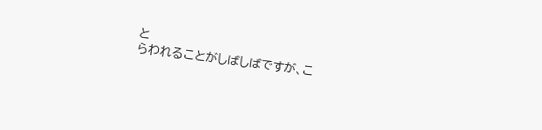と
らわれることがしばしばですが、こ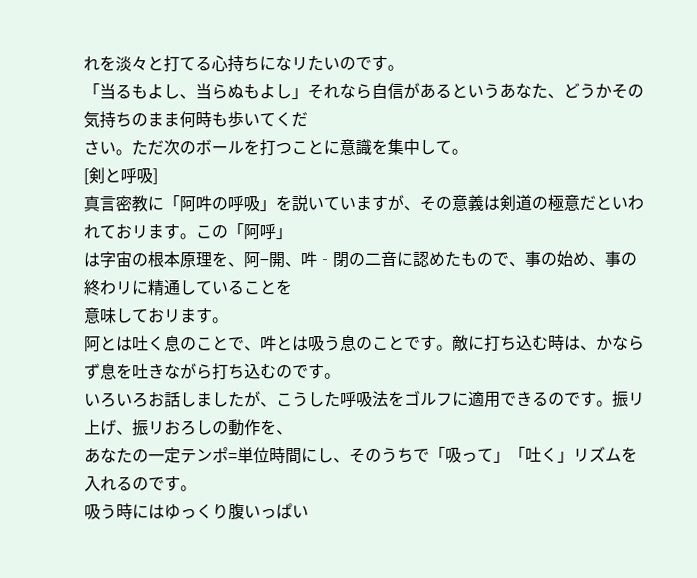れを淡々と打てる心持ちになリたいのです。
「当るもよし、当らぬもよし」それなら自信があるというあなた、どうかその気持ちのまま何時も歩いてくだ
さい。ただ次のボールを打つことに意識を集中して。
[剣と呼吸]
真言密教に「阿吽の呼吸」を説いていますが、その意義は剣道の極意だといわれておリます。この「阿呼」
は字宙の根本原理を、阿−開、吽‐閉の二音に認めたもので、事の始め、事の終わリに精通していることを
意味しておリます。
阿とは吐く息のことで、吽とは吸う息のことです。敵に打ち込む時は、かならず息を吐きながら打ち込むのです。
いろいろお話しましたが、こうした呼吸法をゴルフに適用できるのです。振リ上げ、振リおろしの動作を、
あなたの一定テンポ=単位時間にし、そのうちで「吸って」「吐く」リズムを入れるのです。
吸う時にはゆっくり腹いっぱい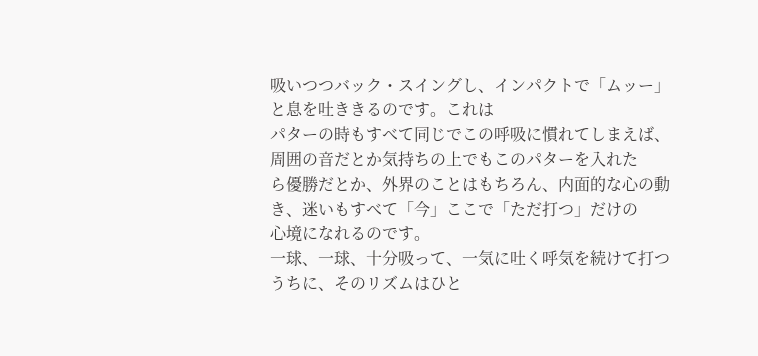吸いつつバック・スイングし、インパクトで「ムッー」と息を吐ききるのです。これは
パターの時もすべて同じでこの呼吸に慣れてしまえば、周囲の音だとか気持ちの上でもこのパターを入れた
ら優勝だとか、外界のことはもちろん、内面的な心の動き、迷いもすべて「今」ここで「ただ打つ」だけの
心境になれるのです。
一球、一球、十分吸って、一気に吐く呼気を続けて打つうちに、そのリズムはひと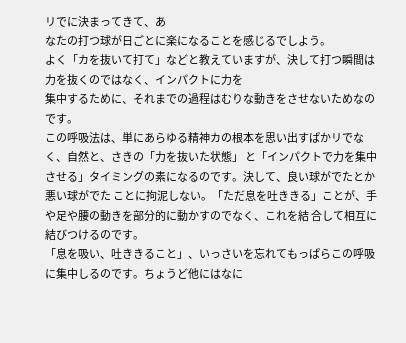リでに決まってきて、あ
なたの打つ球が日ごとに楽になることを感じるでしよう。
よく「カを抜いて打て」などと教えていますが、決して打つ瞬間は力を抜くのではなく、インパクトに力を
集中するために、それまでの過程はむりな動きをさせないためなのです。
この呼吸法は、単にあらゆる精神カの根本を思い出すぱかリでなく、自然と、さきの「力を抜いた状態」 と「インパクトで力を集中させる」タイミングの素になるのです。決して、良い球がでたとか悪い球がでた ことに拘泥しない。「ただ息を吐ききる」ことが、手や足や腰の動きを部分的に動かすのでなく、これを結 合して相互に結びつけるのです。
「息を吸い、吐ききること」、いっさいを忘れてもっぱらこの呼吸に集中しるのです。ちょうど他にはなに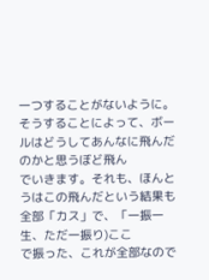一つすることがないように。そうすることによって、ボールはどうしてあんなに飛んだのかと思うぼど飛ん
でいきます。それも、ほんとうはこの飛んだという結果も全部「カス」で、「一振一生、ただ一振り)ここ
で振った、これが全部なので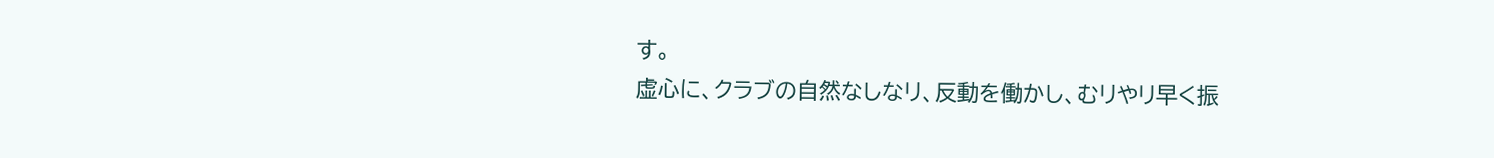す。
虚心に、クラブの自然なしなリ、反動を働かし、むリやリ早く振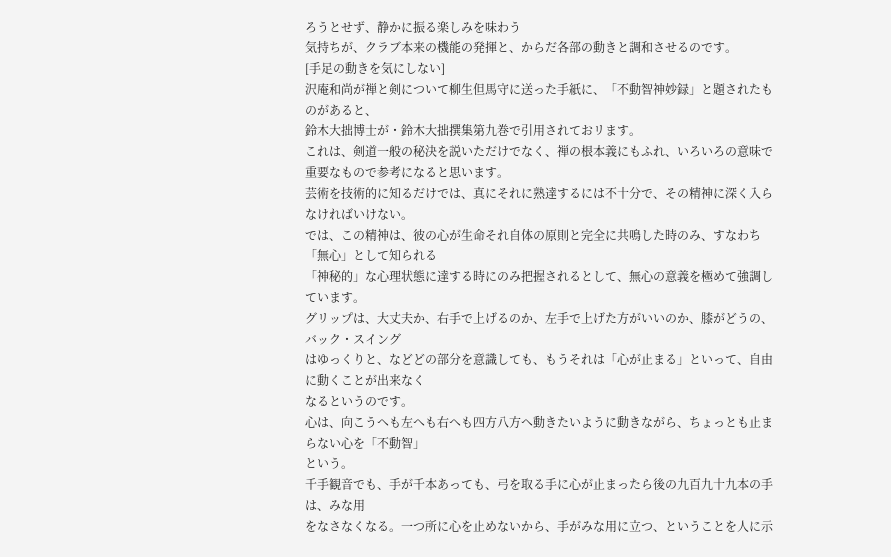ろうとせず、静かに振る楽しみを味わう
気持ちが、クラブ本来の機能の発揮と、からだ各部の動きと調和させるのです。
[手足の動きを気にしない]
沢庵和尚が禅と剣について柳生但馬守に送った手紙に、「不動智神妙録」と題されたものがあると、
鈴木大拙博士が・鈴木大拙撰集第九巻で引用されておリます。
これは、剣道一般の秘決を説いただけでなく、禅の根本義にもふれ、いろいろの意味で重要なもので参考になると思います。
芸術を技術的に知るだけでは、真にそれに熟達するには不十分で、その精神に深く入らなければいけない。
では、この精神は、彼の心が生命それ自体の原則と完全に共鳴した時のみ、すなわち「無心」として知られる
「神秘的」な心理状態に達する時にのみ把握されるとして、無心の意義を極めて強調しています。
グリップは、大丈夫か、右手で上げるのか、左手で上げた方がいいのか、膝がどうの、バック・スイング
はゆっくりと、などどの部分を意識しても、もうそれは「心が止まる」といって、自由に動くことが出来なく
なるというのです。
心は、向こうへも左へも右へも四方八方へ動きたいように動きながら、ちょっとも止まらない心を「不動智」
という。
千手観音でも、手が千本あっても、弓を取る手に心が止まったら後の九百九十九本の手は、みな用
をなさなくなる。一つ所に心を止めないから、手がみな用に立つ、ということを人に示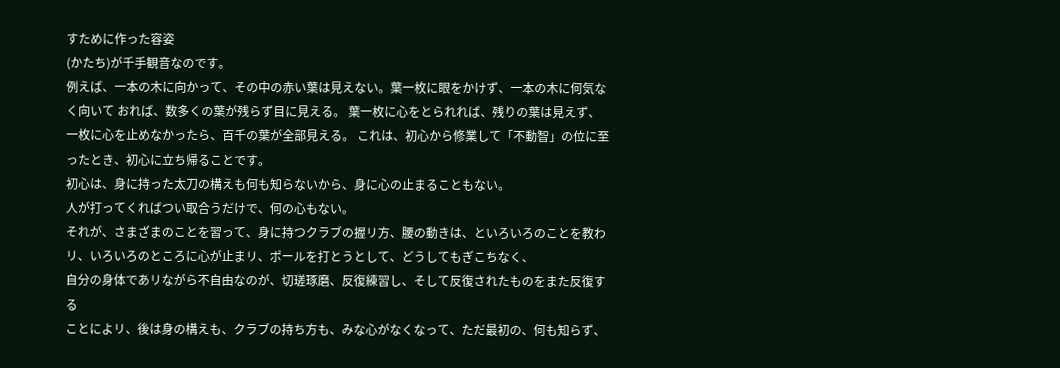すために作った容姿
(かたち)が千手観音なのです。
例えば、一本の木に向かって、その中の赤い葉は見えない。葉一枚に眼をかけず、一本の木に何気なく向いて おれば、数多くの葉が残らず目に見える。 葉一枚に心をとられれば、残りの葉は見えず、一枚に心を止めなかったら、百千の葉が全部見える。 これは、初心から修業して「不動智」の位に至ったとき、初心に立ち帰ることです。
初心は、身に持った太刀の構えも何も知らないから、身に心の止まることもない。
人が打ってくればつい取合うだけで、何の心もない。
それが、さまざまのことを習って、身に持つクラブの握リ方、腰の動きは、といろいろのことを教わリ、いろいろのところに心が止まリ、ポールを打とうとして、どうしてもぎこちなく、
自分の身体であリながら不自由なのが、切瑳琢磨、反復練習し、そして反復されたものをまた反復する
ことによリ、後は身の構えも、クラブの持ち方も、みな心がなくなって、ただ最初の、何も知らず、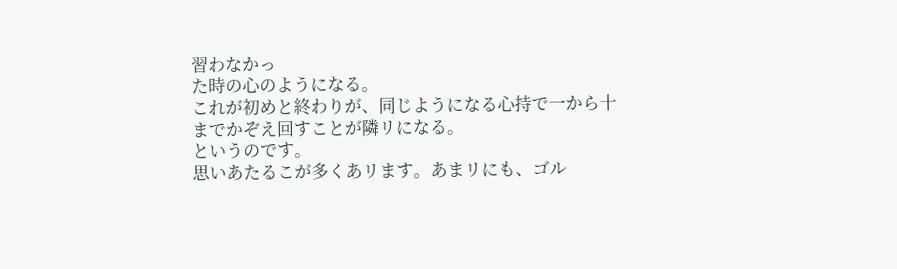習わなかっ
た時の心のようになる。
これが初めと終わりが、同じようになる心持で一から十までかぞえ回すことが隣リになる。
というのです。
思いあたるこが多くあリます。あまリにも、ゴル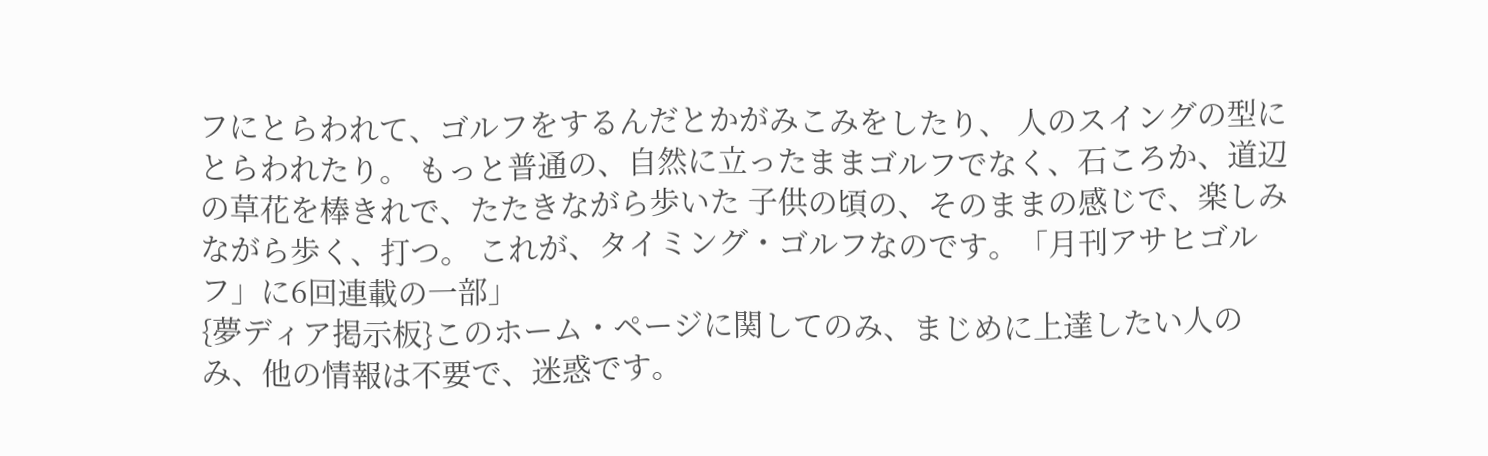フにとらわれて、ゴルフをするんだとかがみこみをしたり、 人のスイングの型にとらわれたり。 もっと普通の、自然に立ったままゴルフでなく、石ころか、道辺の草花を棒きれで、たたきながら歩いた 子供の頃の、そのままの感じで、楽しみながら歩く、打つ。 これが、タイミング・ゴルフなのです。「月刊アサヒゴルフ」に6回連載の一部」
{夢ディア掲示板}このホーム・ページに関してのみ、まじめに上達したい人のみ、他の情報は不要で、迷惑です。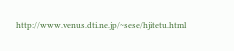http://www.venus.dti.ne.jp/~sese/hjitetu.html